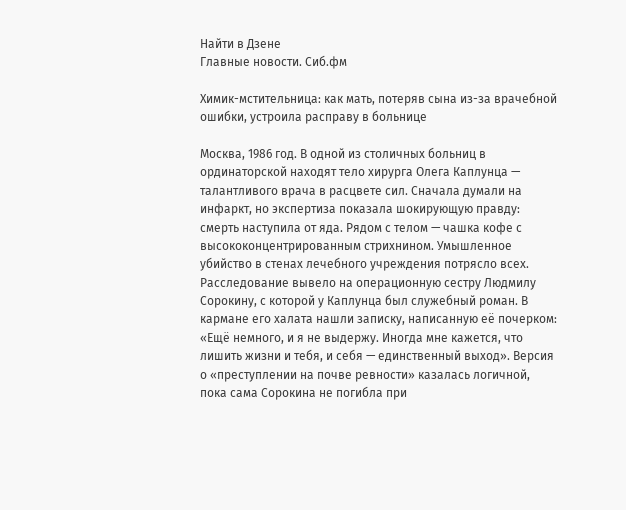Найти в Дзене
Главные новости. Сиб.фм

Химик-мстительница: как мать, потеряв сына из-за врачебной ошибки, устроила расправу в больнице

Москва, 1986 год. В одной из столичных больниц в ординаторской находят тело хирурга Олега Каплунца — талантливого врача в расцвете сил. Сначала думали на инфаркт, но экспертиза показала шокирующую правду: смерть наступила от яда. Рядом с телом — чашка кофе с высококонцентрированным стрихнином. Умышленное убийство в стенах лечебного учреждения потрясло всех. Расследование вывело на операционную сестру Людмилу Сорокину, с которой у Каплунца был служебный роман. В кармане его халата нашли записку, написанную её почерком: «Ещё немного, и я не выдержу. Иногда мне кажется, что лишить жизни и тебя, и себя — единственный выход». Версия о «преступлении на почве ревности» казалась логичной, пока сама Сорокина не погибла при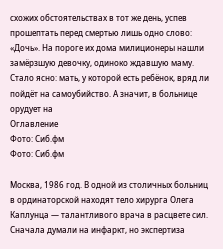схожих обстоятельствах в тот же день, успев прошептать перед смертью лишь одно слово: «Дочь». На пороге их дома милиционеры нашли замёрзшую девочку, одиноко ждавшую маму. Стало ясно: мать, у которой есть ребёнок, вряд ли пойдёт на самоубийство. А значит, в больнице орудует на
Оглавление
Фото: Сиб.фм
Фото: Сиб.фм

Москва, 1986 год. В одной из столичных больниц в ординаторской находят тело хирурга Олега Каплунца — талантливого врача в расцвете сил. Сначала думали на инфаркт, но экспертиза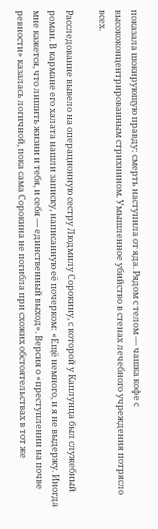показала шокирующую правду: смерть наступила от яда. Рядом с телом — чашка кофе с высококонцентрированным стрихнином. Умышленное убийство в стенах лечебного учреждения потрясло всех.

Расследование вывело на операционную сестру Людмилу Сорокину, с которой у Каплунца был служебный роман. В кармане его халата нашли записку, написанную её почерком: «Ещё немного, и я не выдержу. Иногда мне кажется, что лишить жизни и тебя, и себя — единственный выход». Версия о «преступлении на почве ревности» казалась логичной, пока сама Сорокина не погибла при схожих обстоятельствах в тот же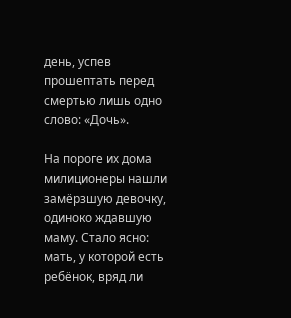день, успев прошептать перед смертью лишь одно слово: «Дочь».

На пороге их дома милиционеры нашли замёрзшую девочку, одиноко ждавшую маму. Стало ясно: мать, у которой есть ребёнок, вряд ли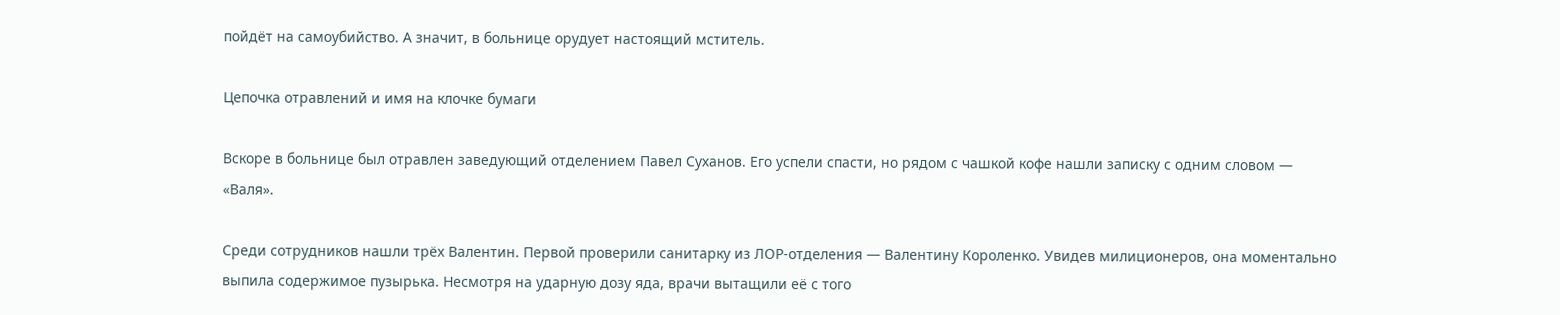пойдёт на самоубийство. А значит, в больнице орудует настоящий мститель.

Цепочка отравлений и имя на клочке бумаги

Вскоре в больнице был отравлен заведующий отделением Павел Суханов. Его успели спасти, но рядом с чашкой кофе нашли записку с одним словом — «Валя».

Среди сотрудников нашли трёх Валентин. Первой проверили санитарку из ЛОР-отделения — Валентину Короленко. Увидев милиционеров, она моментально выпила содержимое пузырька. Несмотря на ударную дозу яда, врачи вытащили её с того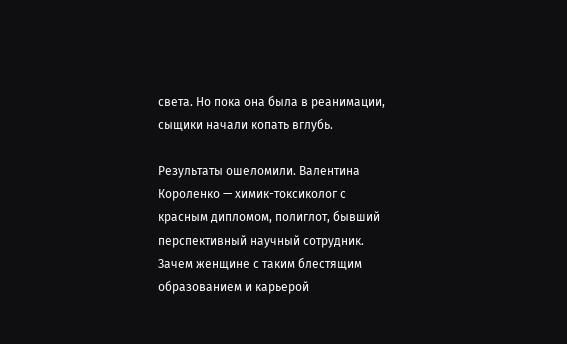света. Но пока она была в реанимации, сыщики начали копать вглубь.

Результаты ошеломили. Валентина Короленко — химик-токсиколог с красным дипломом, полиглот, бывший перспективный научный сотрудник. Зачем женщине с таким блестящим образованием и карьерой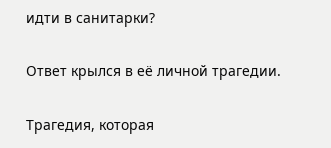идти в санитарки?

Ответ крылся в её личной трагедии.

Трагедия, которая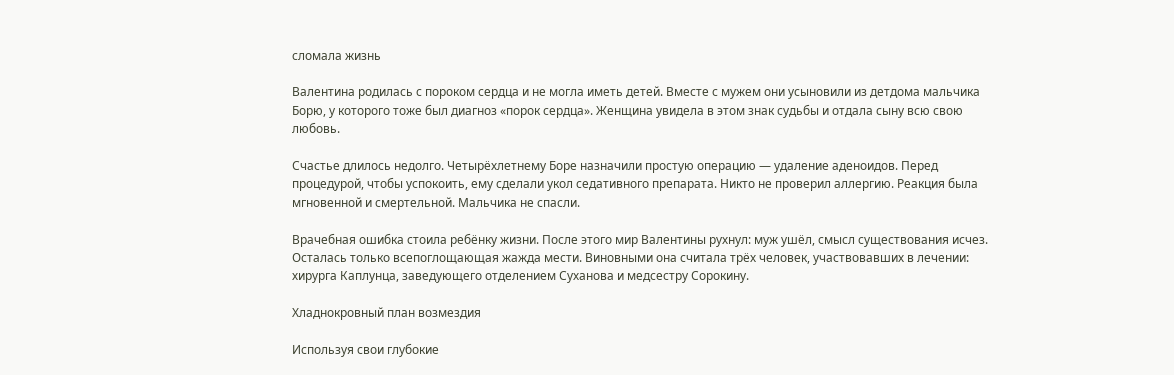сломала жизнь

Валентина родилась с пороком сердца и не могла иметь детей. Вместе с мужем они усыновили из детдома мальчика Борю, у которого тоже был диагноз «порок сердца». Женщина увидела в этом знак судьбы и отдала сыну всю свою любовь.

Счастье длилось недолго. Четырёхлетнему Боре назначили простую операцию — удаление аденоидов. Перед процедурой, чтобы успокоить, ему сделали укол седативного препарата. Никто не проверил аллергию. Реакция была мгновенной и смертельной. Мальчика не спасли.

Врачебная ошибка стоила ребёнку жизни. После этого мир Валентины рухнул: муж ушёл, смысл существования исчез. Осталась только всепоглощающая жажда мести. Виновными она считала трёх человек, участвовавших в лечении: хирурга Каплунца, заведующего отделением Суханова и медсестру Сорокину.

Хладнокровный план возмездия

Используя свои глубокие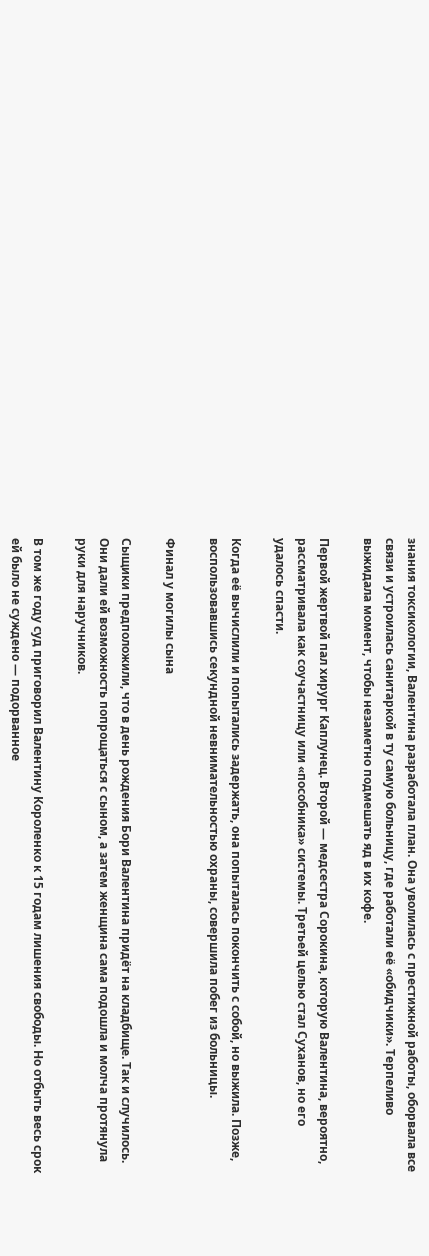знания токсикологии, Валентина разработала план. Она уволилась с престижной работы, оборвала все связи и устроилась санитаркой в ту самую больницу, где работали её «обидчики». Терпеливо выжидала момент, чтобы незаметно подмешать яд в их кофе.

Первой жертвой пал хирург Каплунец. Второй — медсестра Сорокина, которую Валентина, вероятно, рассматривала как соучастницу или «пособника» системы. Третьей целью стал Суханов, но его удалось спасти.

Когда её вычислили и попытались задержать, она попыталась покончить с собой, но выжила. Позже, воспользовавшись секундной невнимательностью охраны, совершила побег из больницы.

Финал у могилы сына

Сыщики предположили, что в день рождения Бори Валентина придёт на кладбище. Так и случилось. Они дали ей возможность попрощаться с сыном, а затем женщина сама подошла и молча протянула руки для наручников.

В том же году суд приговорил Валентину Короленко к 15 годам лишения свободы. Но отбыть весь срок ей было не суждено — подорванное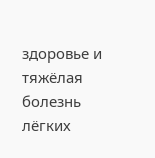здоровье и тяжёлая болезнь лёгких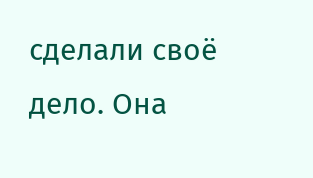сделали своё дело. Она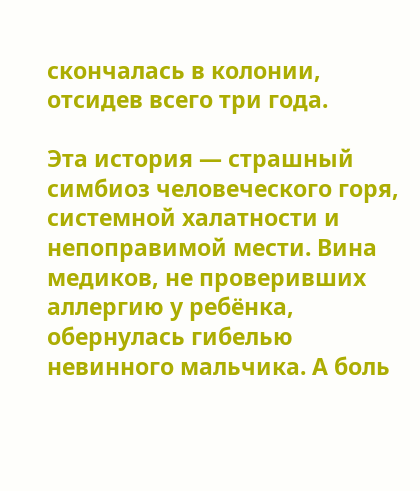скончалась в колонии, отсидев всего три года.

Эта история — страшный симбиоз человеческого горя, системной халатности и непоправимой мести. Вина медиков, не проверивших аллергию у ребёнка, обернулась гибелью невинного мальчика. А боль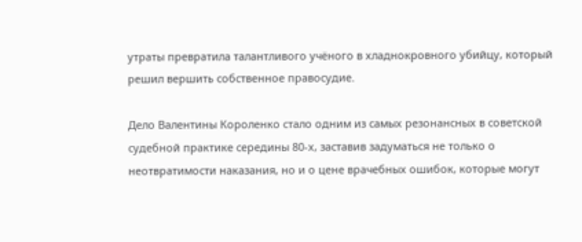утраты превратила талантливого учёного в хладнокровного убийцу, который решил вершить собственное правосудие.

Дело Валентины Короленко стало одним из самых резонансных в советской судебной практике середины 80-х, заставив задуматься не только о неотвратимости наказания, но и о цене врачебных ошибок, которые могут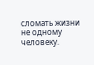сломать жизни не одному человеку.